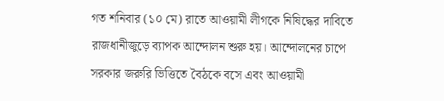গত শনিবার (১০ মে) রাতে আওয়ামী লীগকে নিষিদ্ধের দাবিতে রাজধানীজুড়ে ব্যাপক আন্দোলন শুরু হয়। আন্দোলনের চাপে সরকার জরুরি ভিত্তিতে বৈঠকে বসে এবং আওয়ামী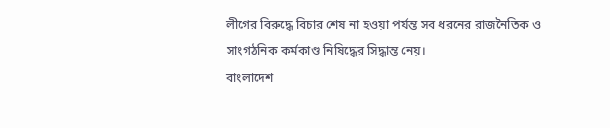লীগের বিরুদ্ধে বিচার শেষ না হওয়া পর্যন্ত সব ধরনের রাজনৈতিক ও সাংগঠনিক কর্মকাণ্ড নিষিদ্ধের সিদ্ধান্ত নেয়।
বাংলাদেশ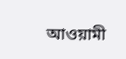আওয়ামী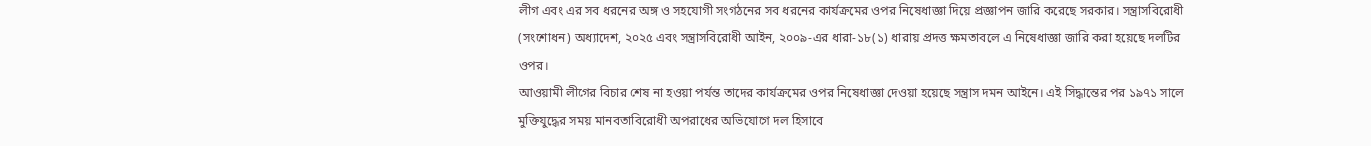লীগ এবং এর সব ধরনের অঙ্গ ও সহযোগী সংগঠনের সব ধরনের কার্যক্রমের ওপর নিষেধাজ্ঞা দিয়ে প্রজ্ঞাপন জারি করেছে সরকার। সন্ত্রাসবিরোধী (সংশোধন) অধ্যাদেশ, ২০২৫ এবং সন্ত্রাসবিরোধী আইন, ২০০৯-এর ধারা-১৮(১) ধারায় প্রদত্ত ক্ষমতাবলে এ নিষেধাজ্ঞা জারি করা হয়েছে দলটির ওপর।
আওয়ামী লীগের বিচার শেষ না হওয়া পর্যন্ত তাদের কার্যক্রমের ওপর নিষেধাজ্ঞা দেওয়া হয়েছে সন্ত্রাস দমন আইনে। এই সিদ্ধান্তের পর ১৯৭১ সালে মুক্তিযুদ্ধের সময় মানবতাবিরোধী অপরাধের অভিযোগে দল হিসাবে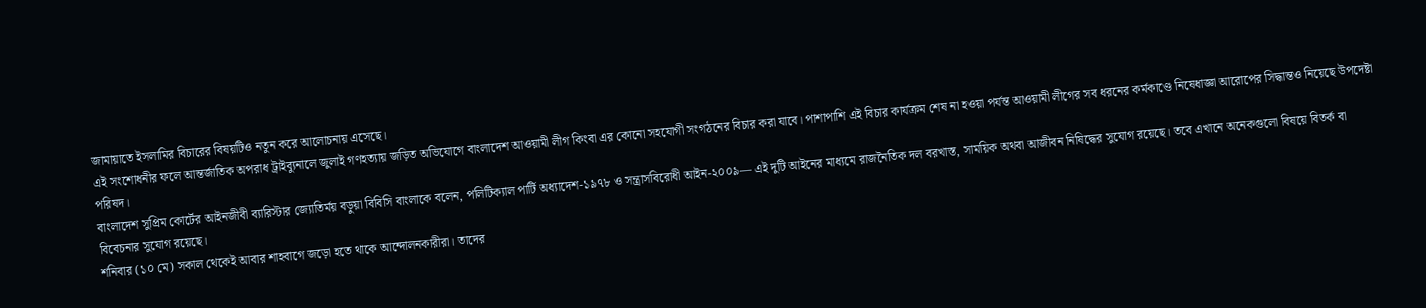জামায়াতে ইসলামির বিচারের বিষয়টিও নতুন করে আলোচনায় এসেছে।
এই সংশোধনীর ফলে আন্তর্জাতিক অপরাধ ট্রাইব্যুনালে জুলাই গণহত্যায় জড়িত অভিযোগে বাংলাদেশ আওয়ামী লীগ কিংবা এর কোনো সহযোগী সংগঠনের বিচার করা যাবে। পাশাপাশি এই বিচার কার্যক্রম শেষ না হওয়া পর্যন্ত আওয়ামী লীগের সব ধরনের কর্মকাণ্ডে নিষেধাজ্ঞা আরোপের সিদ্ধান্তও নিয়েছে উপদেষ্টা পরিষদ।
বাংলাদেশ সুপ্রিম কোর্টের আইনজীবী ব্যারিস্টার জ্যোতির্ময় বড়ুয়া বিবিসি বাংলাকে বলেন, পলিটিক্যাল পার্টি অধ্যাদেশ-১৯৭৮ ও সন্ত্রাসবিরোধী আইন-২০০৯— এই দুটি আইনের মাধ্যমে রাজনৈতিক দল বরখাস্ত, সাময়িক অথবা আজীবন নিষিদ্ধের সুযোগ রয়েছে। তবে এখানে অনেকগুলো বিষয়ে বিতর্ক বা বিবেচনার সুযোগ রয়েছে।
শনিবার (১০ মে) সকাল থেকেই আবার শাহবাগে জড়ো হতে থাকে আন্দোলনকারীরা। তাদের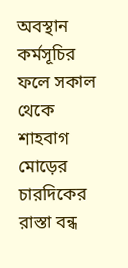অবস্থান কর্মসূচির ফলে সকাল থেকে শাহবাগ মোড়ের চারদিকের রাস্তা বন্ধ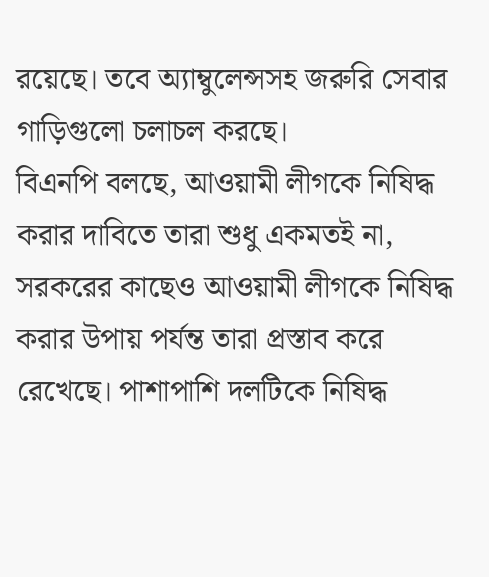রয়েছে। তবে অ্যাম্বুলেন্সসহ জরুরি সেবার গাড়িগুলো চলাচল করছে।
বিএনপি বলছে, আওয়ামী লীগকে নিষিদ্ধ করার দাবিতে তারা শুধু একমতই না, সরকরের কাছেও আওয়ামী লীগকে নিষিদ্ধ করার উপায় পর্যন্ত তারা প্রস্তাব করে রেখেছে। পাশাপাশি দলটিকে নিষিদ্ধ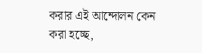করার এই আন্দোলন কেন করা হচ্ছে,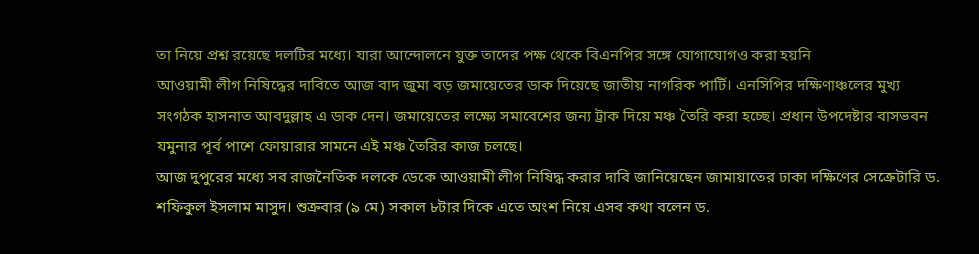তা নিয়ে প্রশ্ন রয়েছে দলটির মধ্যে। যারা আন্দোলনে যুক্ত তাদের পক্ষ থেকে বিএনপির সঙ্গে যোগাযোগও করা হয়নি
আওয়ামী লীগ নিষিদ্ধের দাবিতে আজ বাদ জুমা বড় জমায়েতের ডাক দিয়েছে জাতীয় নাগরিক পার্টি। এনসিপির দক্ষিণাঞ্চলের মুখ্য সংগঠক হাসনাত আবদুল্লাহ এ ডাক দেন। জমায়েতের লক্ষ্যে সমাবেশের জন্য ট্রাক দিয়ে মঞ্চ তৈরি করা হচ্ছে। প্রধান উপদেষ্টার বাসভবন যমুনার পূর্ব পাশে ফোয়ারার সামনে এই মঞ্চ তৈরির কাজ চলছে।
আজ দুপুরের মধ্যে সব রাজনৈতিক দলকে ডেকে আওয়ামী লীগ নিষিদ্ধ করার দাবি জানিয়েছেন জামায়াতের ঢাকা দক্ষিণের সেক্রেটারি ড. শফিকুল ইসলাম মাসুদ। শুক্রবার (৯ মে) সকাল ৮টার দিকে এতে অংশ নিয়ে এসব কথা বলেন ড.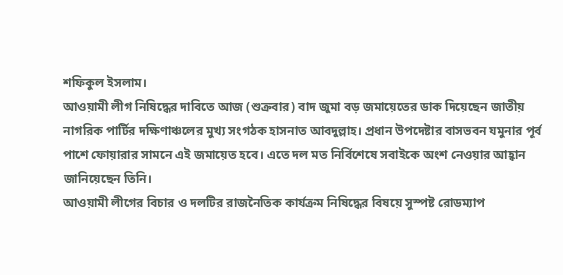শফিকুল ইসলাম।
আওয়ামী লীগ নিষিদ্ধের দাবিতে আজ (শুক্রবার) বাদ জুমা বড় জমায়েতের ডাক দিয়েছেন জাতীয় নাগরিক পার্টির দক্ষিণাঞ্চলের মুখ্য সংগঠক হাসনাত আবদুল্লাহ। প্রধান উপদেষ্টার বাসভবন যমুনার পূর্ব পাশে ফোয়ারার সামনে এই জমায়েত হবে। এতে দল মত নির্বিশেষে সবাইকে অংশ নেওয়ার আহ্বান জানিয়েছেন তিনি।
আওয়ামী লীগের বিচার ও দলটির রাজনৈতিক কার্যক্রম নিষিদ্ধের বিষয়ে সুস্পষ্ট রোডম্যাপ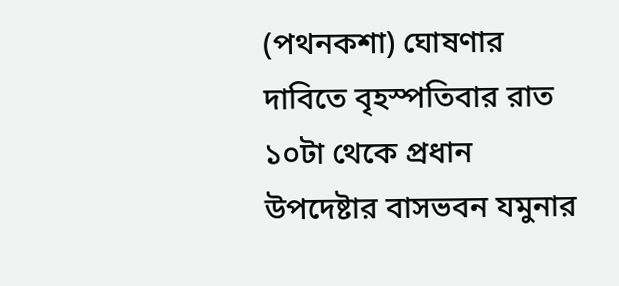(পথনকশা) ঘোষণার দাবিতে বৃহস্পতিবার রাত ১০টা থেকে প্রধান উপদেষ্টার বাসভবন যমুনার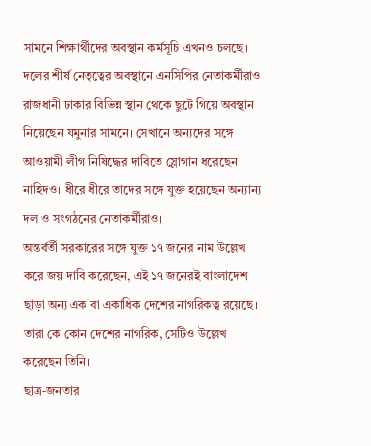সামনে শিক্ষার্থীদের অবস্থান কর্মসূচি এখনও চলছে।
দলের শীর্ষ নেতৃত্বের অবস্থানে এনসিপির নেতাকর্মীরাও রাজধানী ঢাকার বিভিন্ন স্থান থেকে ছুটে গিয়ে অবস্থান নিয়েছেন যমুনার সামনে। সেখানে অন্যদের সঙ্গে আওয়ামী লীগ নিষিদ্ধের দাবিতে স্লোগান ধরেছেন নাহিদও। ধীরে ধীরে তাদের সঙ্গে যুক্ত হয়েছেন অন্যান্য দল ও সংগঠনের নেতাকর্মীরাও।
অন্তর্বর্তী সরকারের সঙ্গে যুক্ত ১৭ জনের নাম উল্লেখ করে জয় দাবি করেছেন, এই ১৭ জনেরই বাংলাদেশ ছাড়া অন্য এক বা একাধিক দেশের নাগরিকত্ব রয়েছে। তারা কে কোন দেশের নাগরিক, সেটিও উল্লেখ করেছেন তিনি।
ছাত্র-জনতার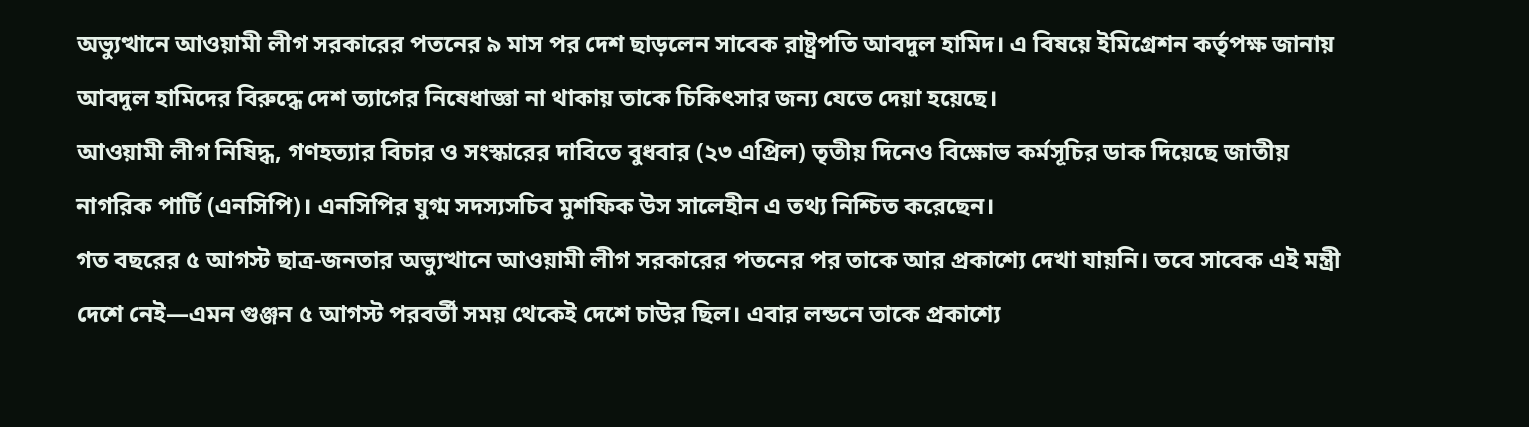অভ্যুত্থানে আওয়ামী লীগ সরকারের পতনের ৯ মাস পর দেশ ছাড়লেন সাবেক রাষ্ট্রপতি আবদুল হামিদ। এ বিষয়ে ইমিগ্রেশন কর্তৃপক্ষ জানায় আবদুল হামিদের বিরুদ্ধে দেশ ত্যাগের নিষেধাজ্ঞা না থাকায় তাকে চিকিৎসার জন্য যেতে দেয়া হয়েছে।
আওয়ামী লীগ নিষিদ্ধ, গণহত্যার বিচার ও সংস্কারের দাবিতে বুধবার (২৩ এপ্রিল) তৃতীয় দিনেও বিক্ষোভ কর্মসূচির ডাক দিয়েছে জাতীয় নাগরিক পার্টি (এনসিপি)। এনসিপির যুগ্ম সদস্যসচিব মুশফিক উস সালেহীন এ তথ্য নিশ্চিত করেছেন।
গত বছরের ৫ আগস্ট ছাত্র-জনতার অভ্যুত্থানে আওয়ামী লীগ সরকারের পতনের পর তাকে আর প্রকাশ্যে দেখা যায়নি। তবে সাবেক এই মন্ত্রী দেশে নেই—এমন গুঞ্জন ৫ আগস্ট পরবর্তী সময় থেকেই দেশে চাউর ছিল। এবার লন্ডনে তাকে প্রকাশ্যে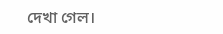দেখা গেল।